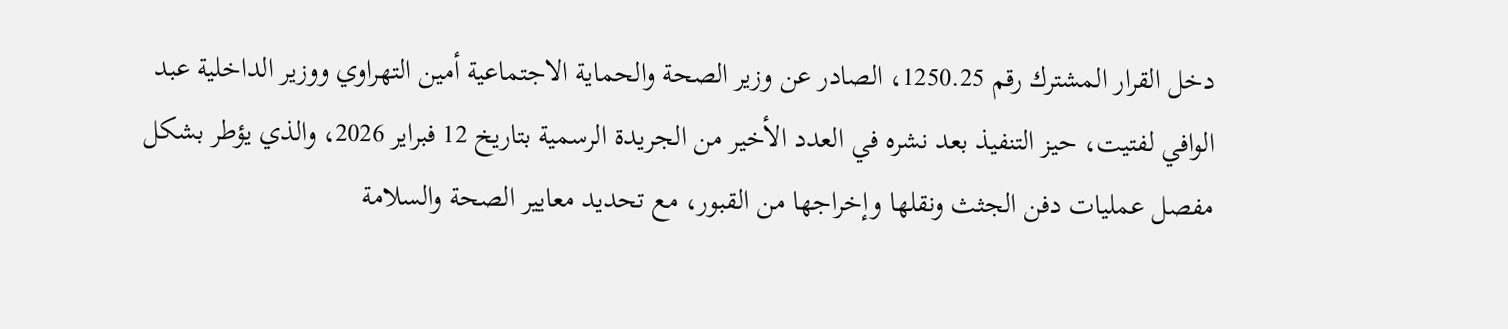دخل القرار المشترك رقم 1250.25، الصادر عن وزير الصحة والحماية الاجتماعية أمين التهراوي ووزير الداخلية عبد الوافي لفتيت، حيز التنفيذ بعد نشره في العدد الأخير من الجريدة الرسمية بتاريخ 12 فبراير 2026، والذي يؤطر بشكل مفصل عمليات دفن الجثث ونقلها وإخراجها من القبور، مع تحديد معايير الصحة والسلامة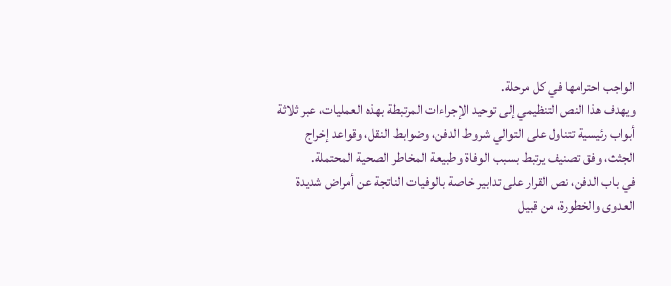الواجب احترامها في كل مرحلة.
ويهدف هذا النص التنظيمي إلى توحيد الإجراءات المرتبطة بهذه العمليات، عبر ثلاثة أبواب رئيسية تتناول على التوالي شروط الدفن، وضوابط النقل، وقواعد إخراج الجثث، وفق تصنيف يرتبط بسبب الوفاة وطبيعة المخاطر الصحية المحتملة.
في باب الدفن، نص القرار على تدابير خاصة بالوفيات الناتجة عن أمراض شديدة العدوى والخطورة، من قبيل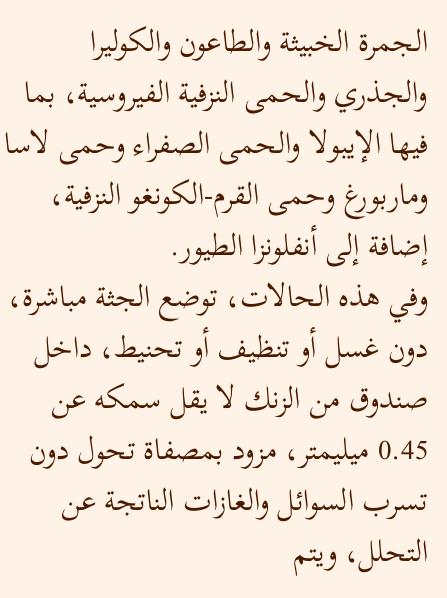الجمرة الخبيثة والطاعون والكوليرا والجذري والحمى النزفية الفيروسية، بما فيها الإيبولا والحمى الصفراء وحمى لاسا وماربورغ وحمى القرم-الكونغو النزفية، إضافة إلى أنفلونزا الطيور.
وفي هذه الحالات، توضع الجثة مباشرة، دون غسل أو تنظيف أو تحنيط، داخل صندوق من الزنك لا يقل سمكه عن 0.45 ميليمتر، مزود بمصفاة تحول دون تسرب السوائل والغازات الناتجة عن التحلل، ويتم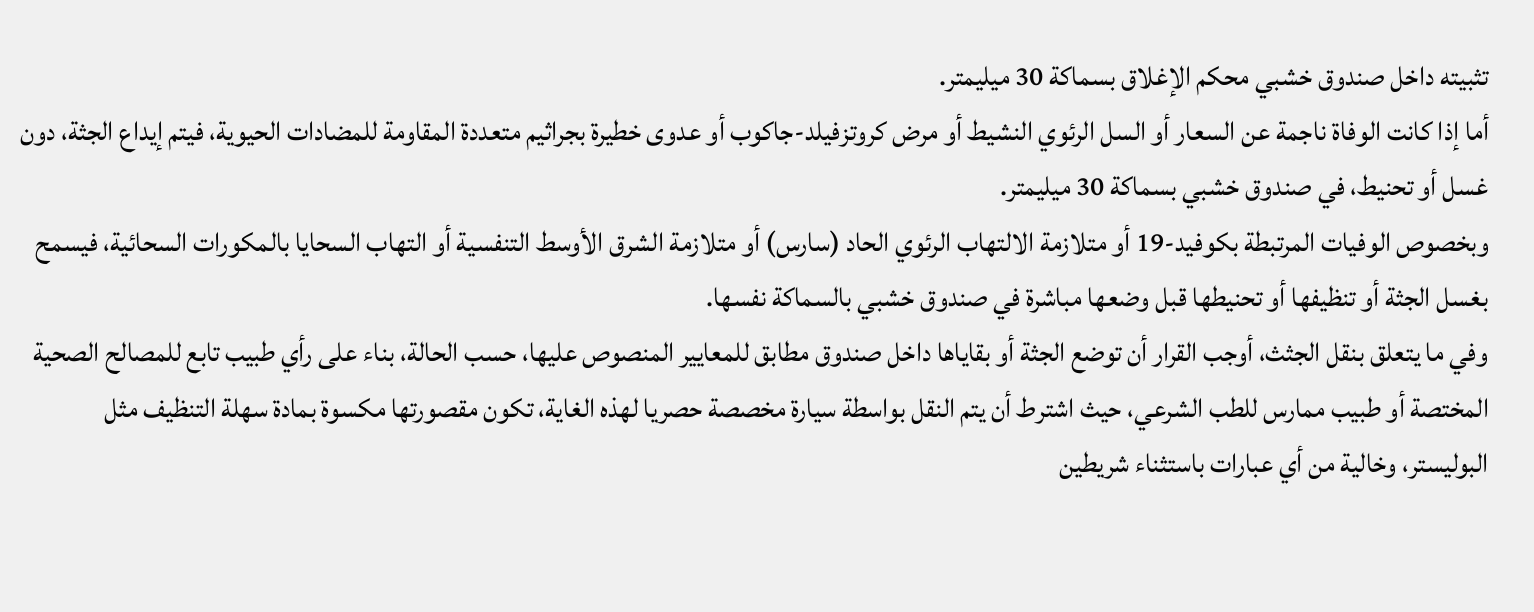تثبيته داخل صندوق خشبي محكم الإغلاق بسماكة 30 ميليمتر.
أما إذا كانت الوفاة ناجمة عن السعار أو السل الرئوي النشيط أو مرض كروتزفيلد-جاكوب أو عدوى خطيرة بجراثيم متعددة المقاومة للمضادات الحيوية، فيتم إيداع الجثة، دون غسل أو تحنيط، في صندوق خشبي بسماكة 30 ميليمتر.
وبخصوص الوفيات المرتبطة بكوفيد-19 أو متلازمة الالتهاب الرئوي الحاد (سارس) أو متلازمة الشرق الأوسط التنفسية أو التهاب السحايا بالمكورات السحائية، فيسمح بغسل الجثة أو تنظيفها أو تحنيطها قبل وضعها مباشرة في صندوق خشبي بالسماكة نفسها.
وفي ما يتعلق بنقل الجثث، أوجب القرار أن توضع الجثة أو بقاياها داخل صندوق مطابق للمعايير المنصوص عليها، حسب الحالة، بناء على رأي طبيب تابع للمصالح الصحية المختصة أو طبيب ممارس للطب الشرعي، حيث اشترط أن يتم النقل بواسطة سيارة مخصصة حصريا لهذه الغاية، تكون مقصورتها مكسوة بمادة سهلة التنظيف مثل البوليستر، وخالية من أي عبارات باستثناء شريطين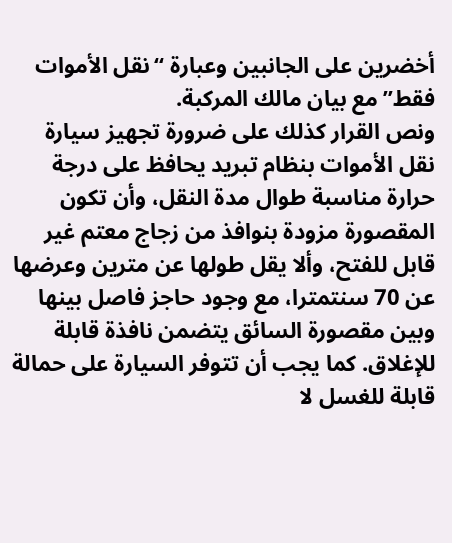أخضرين على الجانبين وعبارة “نقل الأموات فقط” مع بيان مالك المركبة.
ونص القرار كذلك على ضرورة تجهيز سيارة نقل الأموات بنظام تبريد يحافظ على درجة حرارة مناسبة طوال مدة النقل، وأن تكون المقصورة مزودة بنوافذ من زجاج معتم غير قابل للفتح، وألا يقل طولها عن مترين وعرضها عن 70 سنتمترا، مع وجود حاجز فاصل بينها وبين مقصورة السائق يتضمن نافذة قابلة للإغلاق. كما يجب أن تتوفر السيارة على حمالة قابلة للغسل لا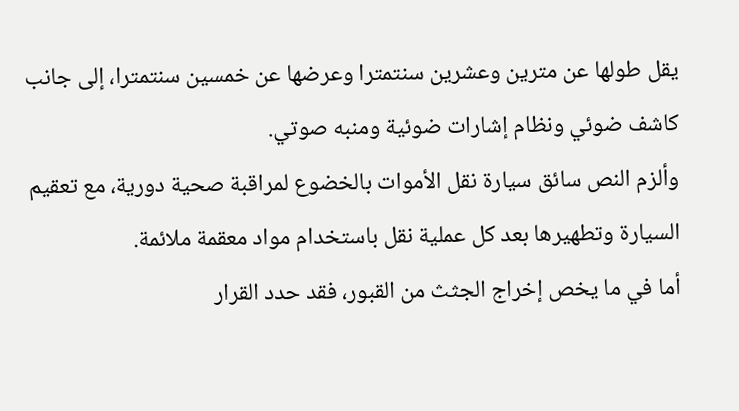يقل طولها عن مترين وعشرين سنتمترا وعرضها عن خمسين سنتمترا، إلى جانب كاشف ضوئي ونظام إشارات ضوئية ومنبه صوتي.
وألزم النص سائق سيارة نقل الأموات بالخضوع لمراقبة صحية دورية، مع تعقيم السيارة وتطهيرها بعد كل عملية نقل باستخدام مواد معقمة ملائمة.
أما في ما يخص إخراج الجثث من القبور، فقد حدد القرار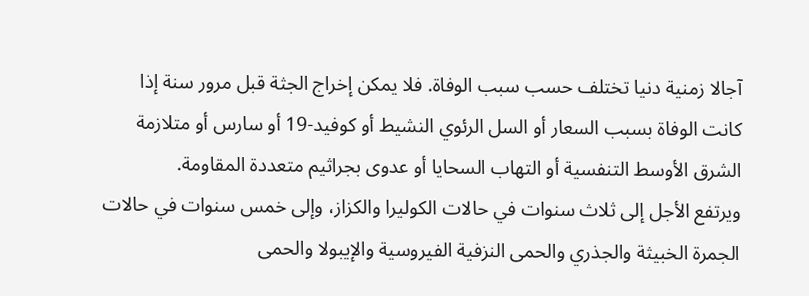آجالا زمنية دنيا تختلف حسب سبب الوفاة. فلا يمكن إخراج الجثة قبل مرور سنة إذا كانت الوفاة بسبب السعار أو السل الرئوي النشيط أو كوفيد-19 أو سارس أو متلازمة الشرق الأوسط التنفسية أو التهاب السحايا أو عدوى بجراثيم متعددة المقاومة.
ويرتفع الأجل إلى ثلاث سنوات في حالات الكوليرا والكزاز، وإلى خمس سنوات في حالات الجمرة الخبيثة والجذري والحمى النزفية الفيروسية والإيبولا والحمى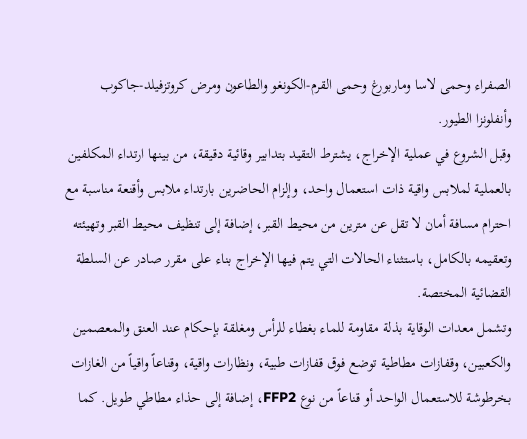الصفراء وحمى لاسا وماربورغ وحمى القرم-الكونغو والطاعون ومرض كروتزفيلد-جاكوب وأنفلونزا الطيور.
وقبل الشروع في عملية الإخراج، يشترط التقيد بتدابير وقائية دقيقة، من بينها ارتداء المكلفين بالعملية لملابس واقية ذات استعمال واحد، وإلزام الحاضرين بارتداء ملابس وأقنعة مناسبة مع احترام مسافة أمان لا تقل عن مترين من محيط القبر، إضافة إلى تنظيف محيط القبر وتهيئته وتعقيمه بالكامل، باستثناء الحالات التي يتم فيها الإخراج بناء على مقرر صادر عن السلطة القضائية المختصة.
وتشمل معدات الوقاية بذلة مقاومة للماء بغطاء للرأس ومغلقة بإحكام عند العنق والمعصمين والكعبين، وقفازات مطاطية توضع فوق قفازات طبية، ونظارات واقية، وقناعاً واقياً من الغازات بخرطوشة للاستعمال الواحد أو قناعاً من نوع FFP2، إضافة إلى حذاء مطاطي طويل. كما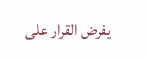يفرض القرار على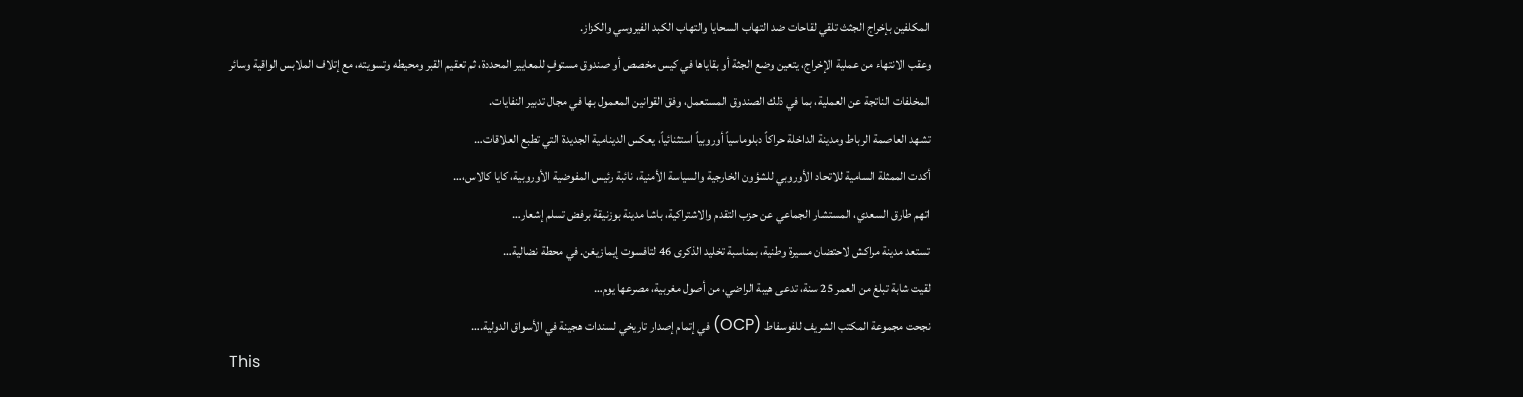المكلفين بإخراج الجثث تلقي لقاحات ضد التهاب السحايا والتهاب الكبد الفيروسي والكزاز.
وعقب الانتهاء من عملية الإخراج، يتعين وضع الجثة أو بقاياها في كيس مخصص أو صندوق مستوفٍ للمعايير المحددة، ثم تعقيم القبر ومحيطه وتسويته، مع إتلاف الملابس الواقية وسائر المخلفات الناتجة عن العملية، بما في ذلك الصندوق المستعمل، وفق القوانين المعمول بها في مجال تدبير النفايات.
تشهد العاصمة الرباط ومدينة الداخلة حراكاً دبلوماسياً أوروبياً استثنائياً، يعكس الدينامية الجديدة التي تطبع العلاقات…
أكدت الممثلة السامية للاتحاد الأوروبي للشؤون الخارجية والسياسة الأمنية، نائبة رئيس المفوضية الأوروبية، كايا كالاس،…
اتهم طارق السعدي، المستشار الجماعي عن حزب التقدم والاشتراكية، باشا مدينة بوزنيقة برفض تسلم إشعار…
تستعد مدينة مراكش لاحتضان مسيرة وطنية، بمناسبة تخليد الذكرى 46 لتافسوت إيمازيغن. في محطة نضالية…
لقيت شابة تبلغ من العمر 25 سنة، تدعى هيبة الراضي، من أصول مغربية، مصرعها يوم…
نجحت مجموعة المكتب الشريف للفوسفاط (OCP) في إتمام إصدار تاريخي لسندات هجينة في الأسواق الدولية.…
This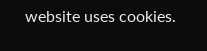website uses cookies.